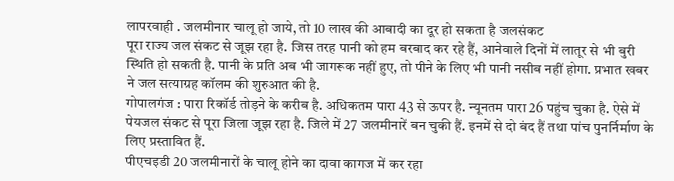लापरवाही . जलमीनार चालू हो जाये, तो 10 लाख की आबादी का दूर हो सकता है जलसंकट
पूरा राज्य जल संकट से जूझ रहा है. जिस तरह पानी को हम बरबाद कर रहे हैं, आनेवाले दिनों में लातूर से भी बुरी स्थिति हो सकती है. पानी के प्रति अब भी जागरूक नहीं हुए, तो पीने के लिए भी पानी नसीब नहीं होगा. प्रभात खबर ने जल सत्याग्रह कॉलम की शुरुआत की है.
गोपालगंज : पारा रिकॉर्ड तोड़ने के करीब है. अधिकतम पारा 43 से ऊपर है. न्यूनतम पारा 26 पहुंच चुका है. ऐसे में पेयजल संकट से पूरा जिला जूझ रहा है. जिले में 27 जलमीनारें बन चुकी हैं. इनमें से दो बंद हैं तथा पांच पुनर्निर्माण के लिए प्रस्तावित हैं.
पीएचइडी 20 जलमीनारों के चालू होने का दावा कागज में कर रहा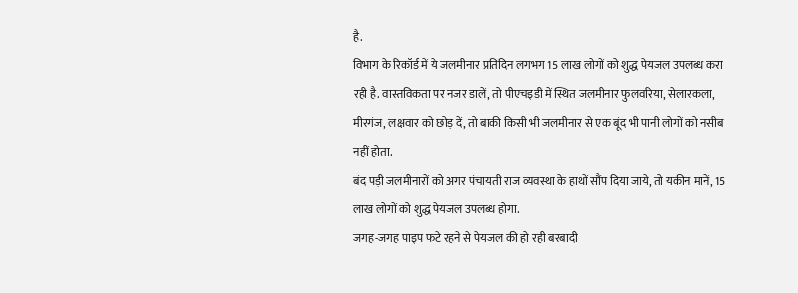है.
विभाग के रिकॉर्ड में ये जलमीनार प्रतिदिन लगभग 15 लाख लोगों को शुद्ध पेयजल उपलब्ध करा रही है. वास्तविकता पर नजर डालें, तो पीएचइडी में स्थित जलमीनार फुलवरिया, सेलारकला, मीरगंज, लक्षवार को छोड़ दें, तो बाकी किसी भी जलमीनार से एक बूंद भी पानी लोगों को नसीब नहीं होता.
बंद पड़ी जलमीनारों को अगर पंचायती राज व्यवस्था के हाथों सौंप दिया जाये, तो यकीन मानें, 15 लाख लोगों को शुद्ध पेयजल उपलब्ध होगा.
जगह-जगह पाइप फटे रहने से पेयजल की हो रही बरबादी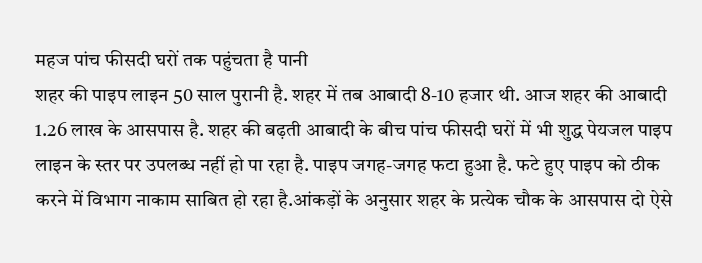महज पांच फीसदी घरों तक पहुंचता है पानी
शहर की पाइप लाइन 50 साल पुरानी है. शहर में तब आबादी 8-10 हजार थी. आज शहर की आबादी 1.26 लाख के आसपास है. शहर की बढ़ती आबादी के बीच पांच फीसदी घरों में भी शुद्ध पेयजल पाइप लाइन के स्तर पर उपलब्ध नहीं हो पा रहा है. पाइप जगह-जगह फटा हुआ है. फटे हुए पाइप को ठीक करने में विभाग नाकाम साबित हो रहा है.आंकड़ों के अनुसार शहर के प्रत्येक चौक के आसपास दो ऐसे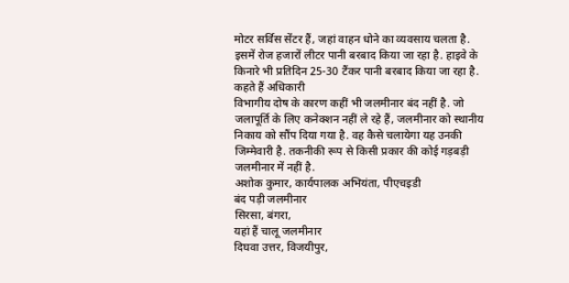मोटर सर्विस सेंटर हैं, जहां वाहन धोने का व्यवसाय चलता है.
इसमें रोज हजारों लीटर पानी बरबाद किया जा रहा है. हाइवे के किनारे भी प्रतिदिन 25-30 टैंकर पानी बरबाद किया जा रहा है.
कहते हैं अधिकारी
विभागीय दोष के कारण कहीं भी जलमीनार बंद नहीं है. जो जलापूर्ति के लिए कनेक्शन नहीं ले रहे हैं, जलमीनार को स्थानीय निकाय को सौंप दिया गया है. वह कैसे चलायेगा यह उनकी जिम्मेवारी है. तकनीकी रूप से किसी प्रकार की कोई गड़बड़ी जलमीनार में नहीं है.
अशोक कुमार, कार्यपालक अभियंता, पीएचइडी
बंद पड़ी जलमीनार
सिरसा, बंगरा,
यहां हैं चालू जलमीनार
दिघवा उत्तर, विजयीपुर,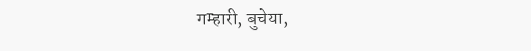गम्हारी, बुचेया,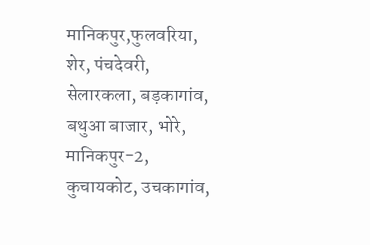मानिकपुर,फुलवरिया, शेर, पंचदेवरी, सेलारकला, बड़कागांव, बथुआ बाजार, भोरे, मानिकपुर-2, कुचायकोट, उचकागांव,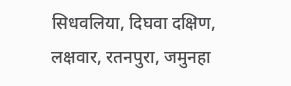सिधवलिया, दिघवा दक्षिण, लक्षवार, रतनपुरा, जमुनहा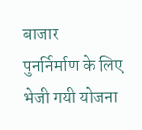बाजार
पुनर्निर्माण के लिए भेजी गयी योजना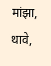मांझा, थावे,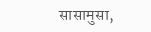सासामुसा,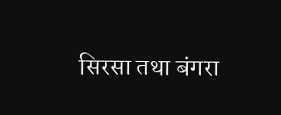सिरसा तथा बंगरा